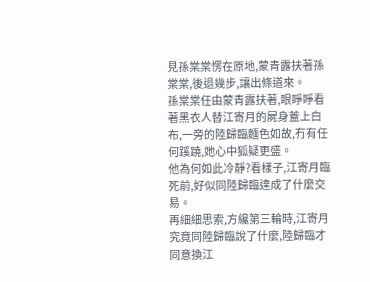見孫棠棠愣在原地,蒙青露扶著孫棠棠,後退幾步,讓出條道來。
孫棠棠任由蒙青露扶著,眼睜睜看著黑衣人替江寄月的屍身蓋上白布,一旁的陸歸臨麵色如故,冇有任何蹊蹺,她心中狐疑更盛。
他為何如此冷靜?看樣子,江寄月臨死前,好似同陸歸臨達成了什麼交易。
再細細思索,方纔第三輪時,江寄月究竟同陸歸臨說了什麼,陸歸臨才同意換江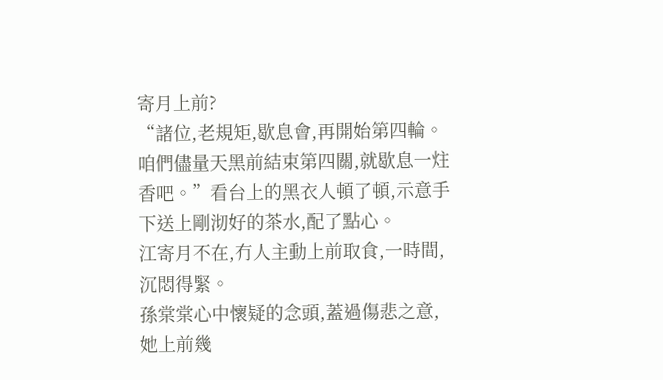寄月上前?
“諸位,老規矩,歇息會,再開始第四輪。咱們儘量天黑前結束第四關,就歇息一炷香吧。”看台上的黑衣人頓了頓,示意手下送上剛沏好的茶水,配了點心。
江寄月不在,冇人主動上前取食,一時間,沉悶得緊。
孫棠棠心中懷疑的念頭,蓋過傷悲之意,她上前幾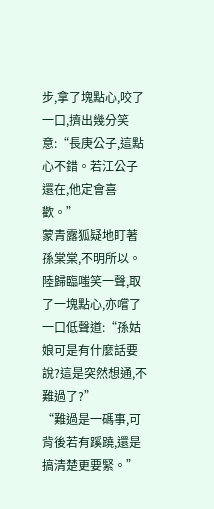步,拿了塊點心,咬了一口,擠出幾分笑意:“長庚公子,這點心不錯。若江公子還在,他定會喜歡。”
蒙青露狐疑地盯著孫棠棠,不明所以。
陸歸臨嗤笑一聲,取了一塊點心,亦嚐了一口低聲道:“孫姑娘可是有什麼話要說?這是突然想通,不難過了?”
“難過是一碼事,可背後若有蹊蹺,還是搞清楚更要緊。”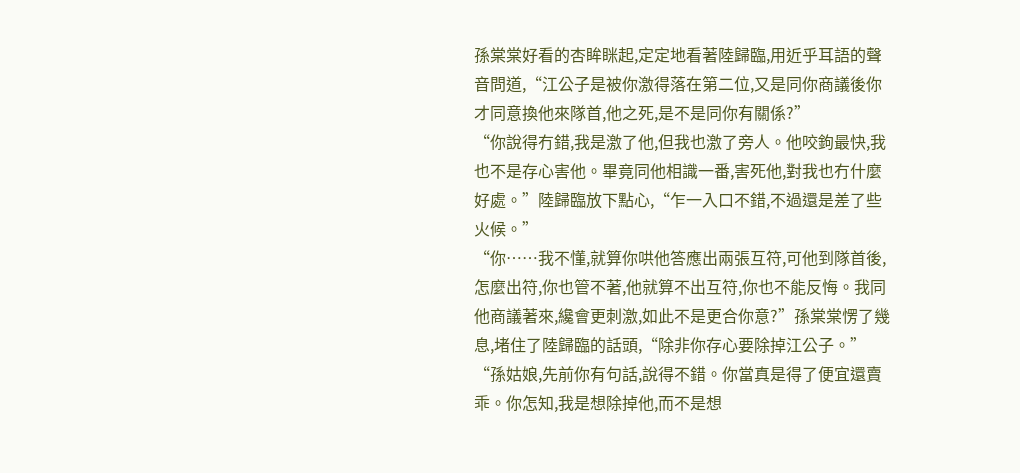孫棠棠好看的杏眸眯起,定定地看著陸歸臨,用近乎耳語的聲音問道,“江公子是被你激得落在第二位,又是同你商議後你才同意換他來隊首,他之死,是不是同你有關係?”
“你說得冇錯,我是激了他,但我也激了旁人。他咬鉤最快,我也不是存心害他。畢竟同他相識一番,害死他,對我也冇什麼好處。”陸歸臨放下點心,“乍一入口不錯,不過還是差了些火候。”
“你……我不懂,就算你哄他答應出兩張互符,可他到隊首後,怎麼出符,你也管不著,他就算不出互符,你也不能反悔。我同他商議著來,纔會更刺激,如此不是更合你意?”孫棠棠愣了幾息,堵住了陸歸臨的話頭,“除非你存心要除掉江公子。”
“孫姑娘,先前你有句話,說得不錯。你當真是得了便宜還賣乖。你怎知,我是想除掉他,而不是想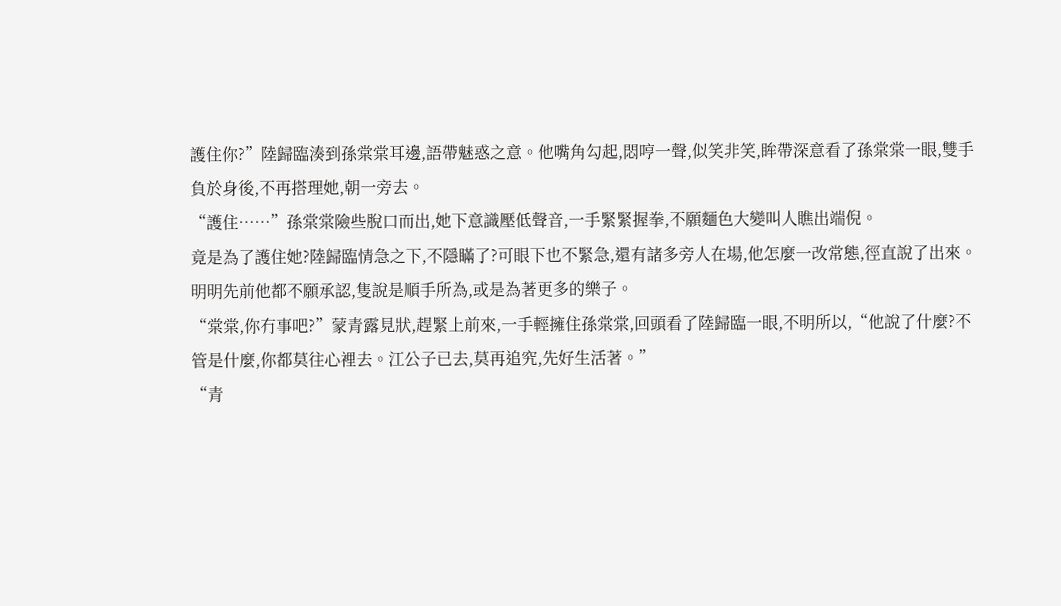護住你?”陸歸臨湊到孫棠棠耳邊,語帶魅惑之意。他嘴角勾起,悶哼一聲,似笑非笑,眸帶深意看了孫棠棠一眼,雙手負於身後,不再搭理她,朝一旁去。
“護住……”孫棠棠險些脫口而出,她下意識壓低聲音,一手緊緊握拳,不願麵色大變叫人瞧出端倪。
竟是為了護住她?陸歸臨情急之下,不隱瞞了?可眼下也不緊急,還有諸多旁人在場,他怎麼一改常態,徑直說了出來。
明明先前他都不願承認,隻說是順手所為,或是為著更多的樂子。
“棠棠,你冇事吧?”蒙青露見狀,趕緊上前來,一手輕擁住孫棠棠,回頭看了陸歸臨一眼,不明所以,“他說了什麼?不管是什麼,你都莫往心裡去。江公子已去,莫再追究,先好生活著。”
“青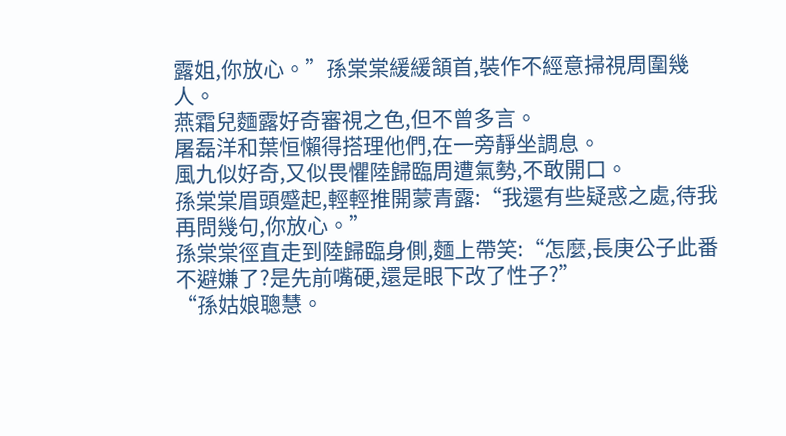露姐,你放心。”孫棠棠緩緩頷首,裝作不經意掃視周圍幾人。
燕霜兒麵露好奇審視之色,但不曾多言。
屠磊洋和葉恒懶得搭理他們,在一旁靜坐調息。
風九似好奇,又似畏懼陸歸臨周遭氣勢,不敢開口。
孫棠棠眉頭蹙起,輕輕推開蒙青露:“我還有些疑惑之處,待我再問幾句,你放心。”
孫棠棠徑直走到陸歸臨身側,麵上帶笑:“怎麼,長庚公子此番不避嫌了?是先前嘴硬,還是眼下改了性子?”
“孫姑娘聰慧。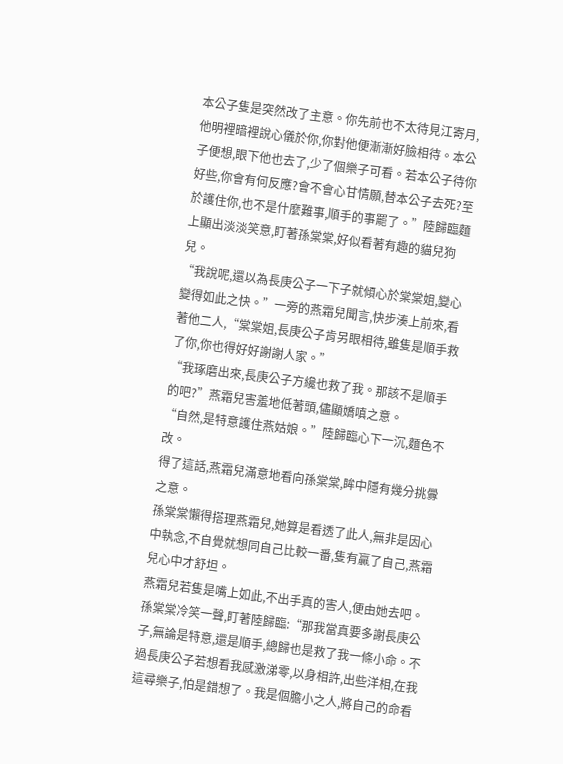本公子隻是突然改了主意。你先前也不太待見江寄月,他明裡暗裡說心儀於你,你對他便漸漸好臉相待。本公子便想,眼下他也去了,少了個樂子可看。若本公子待你好些,你會有何反應?會不會心甘情願,替本公子去死?至於護住你,也不是什麼難事,順手的事罷了。”陸歸臨麵上顯出淡淡笑意,盯著孫棠棠,好似看著有趣的貓兒狗兒。
“我說呢,還以為長庚公子一下子就傾心於棠棠姐,變心變得如此之快。”一旁的燕霜兒聞言,快步湊上前來,看著他二人,“棠棠姐,長庚公子肯另眼相待,雖隻是順手救了你,你也得好好謝謝人家。”
“我琢磨出來,長庚公子方纔也救了我。那該不是順手的吧?”燕霜兒害羞地低著頭,儘顯嬌嗔之意。
“自然,是特意護住燕姑娘。”陸歸臨心下一沉,麵色不改。
得了這話,燕霜兒滿意地看向孫棠棠,眸中隱有幾分挑釁之意。
孫棠棠懶得搭理燕霜兒,她算是看透了此人,無非是因心中執念,不自覺就想同自己比較一番,隻有贏了自己,燕霜兒心中才舒坦。
燕霜兒若隻是嘴上如此,不出手真的害人,便由她去吧。
孫棠棠冷笑一聲,盯著陸歸臨:“那我當真要多謝長庚公子,無論是特意,還是順手,總歸也是救了我一條小命。不過長庚公子若想看我感激涕零,以身相許,出些洋相,在我這尋樂子,怕是錯想了。我是個膽小之人,將自己的命看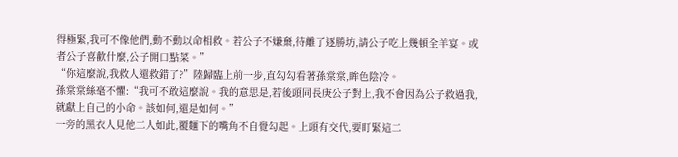得極緊,我可不像他們,動不動以命相救。若公子不嫌棄,待離了逐勝坊,請公子吃上幾頓全羊宴。或者公子喜歡什麼,公子開口點菜。”
“你這麼說,我救人還救錯了?”陸歸臨上前一步,直勾勾看著孫棠棠,眸色陰冷。
孫棠棠絲毫不懼:“我可不敢這麼說。我的意思是,若後頭同長庚公子對上,我不會因為公子救過我,就獻上自己的小命。該如何,還是如何。”
一旁的黑衣人見他二人如此,覆麵下的嘴角不自覺勾起。上頭有交代,要盯緊這二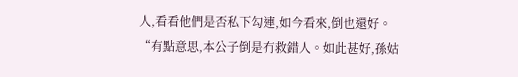人,看看他們是否私下勾連,如今看來,倒也還好。
“有點意思,本公子倒是冇救錯人。如此甚好,孫姑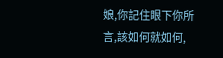娘,你記住眼下你所言,該如何就如何,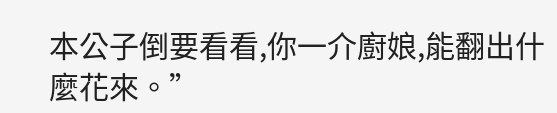本公子倒要看看,你一介廚娘,能翻出什麼花來。”